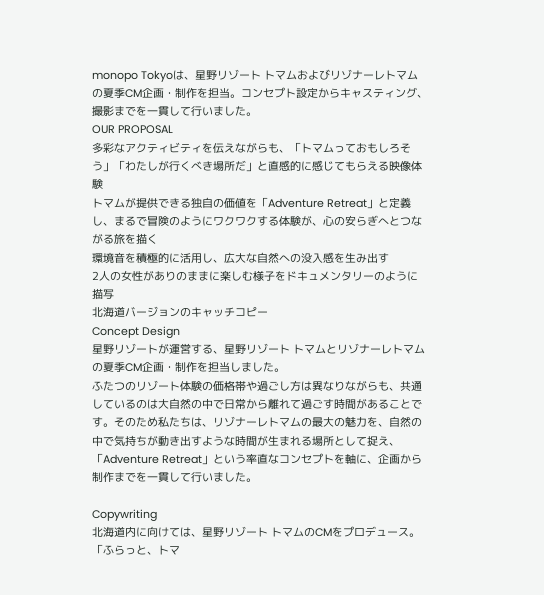monopo Tokyoは、星野リゾート トマムおよびリゾナーレトマムの夏季CM企画・制作を担当。コンセプト設定からキャスティング、撮影までを一貫して行いました。
OUR PROPOSAL
多彩なアクティビティを伝えながらも、「トマムっておもしろそう」「わたしが行くべき場所だ」と直感的に感じてもらえる映像体験
トマムが提供できる独自の価値を「Adventure Retreat」と定義し、まるで冒険のようにワクワクする体験が、心の安らぎへとつながる旅を描く
環境音を積極的に活用し、広大な自然への没入感を生み出す
2人の女性がありのままに楽しむ様子をドキュメンタリーのように描写
北海道バージョンのキャッチコピー
Concept Design
星野リゾートが運営する、星野リゾート トマムとリゾナーレトマムの夏季CM企画・制作を担当しました。
ふたつのリゾート体験の価格帯や過ごし方は異なりながらも、共通しているのは大自然の中で日常から離れて過ごす時間があることです。そのため私たちは、リゾナーレトマムの最大の魅力を、自然の中で気持ちが動き出すような時間が生まれる場所として捉え、「Adventure Retreat」という率直なコンセプトを軸に、企画から制作までを一貫して行いました。

Copywriting
北海道内に向けては、星野リゾート トマムのCMをプロデュース。「ふらっと、トマ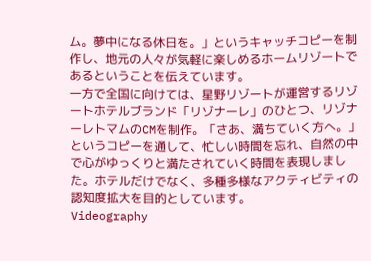ム。夢中になる休日を。」というキャッチコピーを制作し、地元の人々が気軽に楽しめるホームリゾートであるということを伝えています。
一方で全国に向けては、星野リゾートが運営するリゾートホテルブランド「リゾナーレ」のひとつ、リゾナーレトマムのCMを制作。「さあ、満ちていく方へ。」というコピーを通して、忙しい時間を忘れ、自然の中で心がゆっくりと満たされていく時間を表現しました。ホテルだけでなく、多種多様なアクティビティの認知度拡大を目的としています。
Videography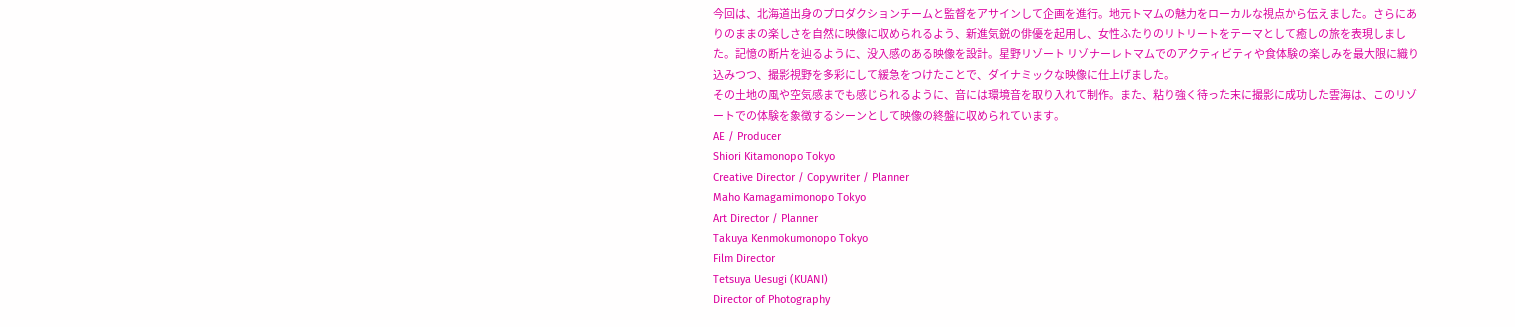今回は、北海道出身のプロダクションチームと監督をアサインして企画を進行。地元トマムの魅力をローカルな視点から伝えました。さらにありのままの楽しさを自然に映像に収められるよう、新進気鋭の俳優を起用し、女性ふたりのリトリートをテーマとして癒しの旅を表現しました。記憶の断片を辿るように、没入感のある映像を設計。星野リゾート リゾナーレトマムでのアクティビティや食体験の楽しみを最大限に織り込みつつ、撮影視野を多彩にして緩急をつけたことで、ダイナミックな映像に仕上げました。
その土地の風や空気感までも感じられるように、音には環境音を取り入れて制作。また、粘り強く待った末に撮影に成功した雲海は、このリゾートでの体験を象徴するシーンとして映像の終盤に収められています。
AE / Producer
Shiori Kitamonopo Tokyo
Creative Director / Copywriter / Planner
Maho Kamagamimonopo Tokyo
Art Director / Planner
Takuya Kenmokumonopo Tokyo
Film Director
Tetsuya Uesugi (KUANI)
Director of Photography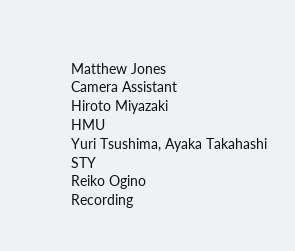Matthew Jones
Camera Assistant
Hiroto Miyazaki
HMU
Yuri Tsushima, Ayaka Takahashi
STY
Reiko Ogino
Recording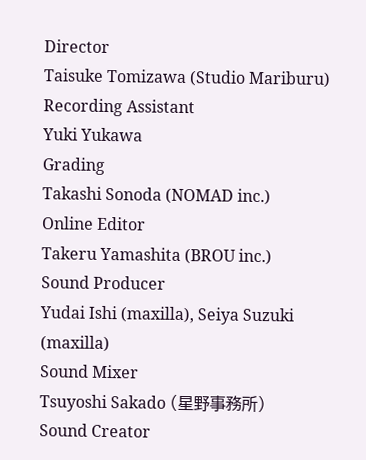Director
Taisuke Tomizawa (Studio Mariburu)
Recording Assistant
Yuki Yukawa
Grading
Takashi Sonoda (NOMAD inc.)
Online Editor
Takeru Yamashita (BROU inc.)
Sound Producer
Yudai Ishi (maxilla), Seiya Suzuki (maxilla)
Sound Mixer
Tsuyoshi Sakado (星野事務所)
Sound Creator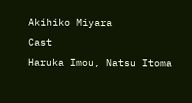Akihiko Miyara
Cast
Haruka Imou, Natsu Itoma